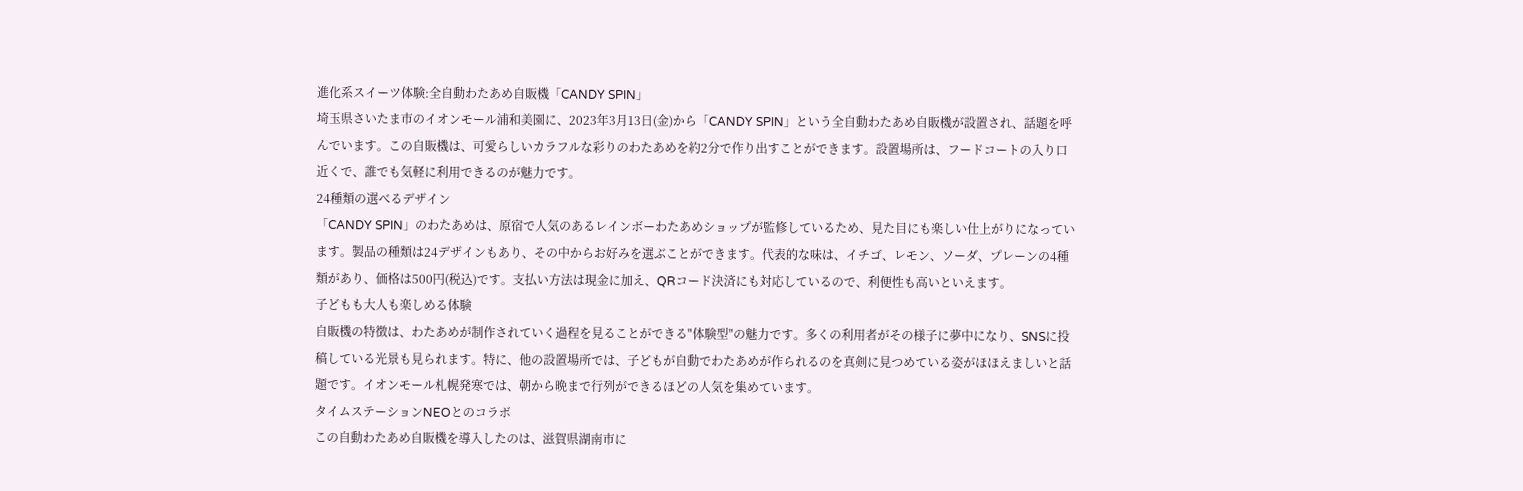進化系スイーツ体験:全自動わたあめ自販機「CANDY SPIN」
埼玉県さいたま市のイオンモール浦和美園に、2023年3月13日(金)から「CANDY SPIN」という全自動わたあめ自販機が設置され、話題を呼んでいます。この自販機は、可愛らしいカラフルな彩りのわたあめを約2分で作り出すことができます。設置場所は、フードコートの入り口近くで、誰でも気軽に利用できるのが魅力です。
24種類の選べるデザイン
「CANDY SPIN」のわたあめは、原宿で人気のあるレインボーわたあめショップが監修しているため、見た目にも楽しい仕上がりになっています。製品の種類は24デザインもあり、その中からお好みを選ぶことができます。代表的な味は、イチゴ、レモン、ソーダ、プレーンの4種類があり、価格は500円(税込)です。支払い方法は現金に加え、QRコード決済にも対応しているので、利便性も高いといえます。
子どもも大人も楽しめる体験
自販機の特徴は、わたあめが制作されていく過程を見ることができる"体験型"の魅力です。多くの利用者がその様子に夢中になり、SNSに投稿している光景も見られます。特に、他の設置場所では、子どもが自動でわたあめが作られるのを真剣に見つめている姿がほほえましいと話題です。イオンモール札幌発寒では、朝から晩まで行列ができるほどの人気を集めています。
タイムステーションNEOとのコラボ
この自動わたあめ自販機を導入したのは、滋賀県湖南市に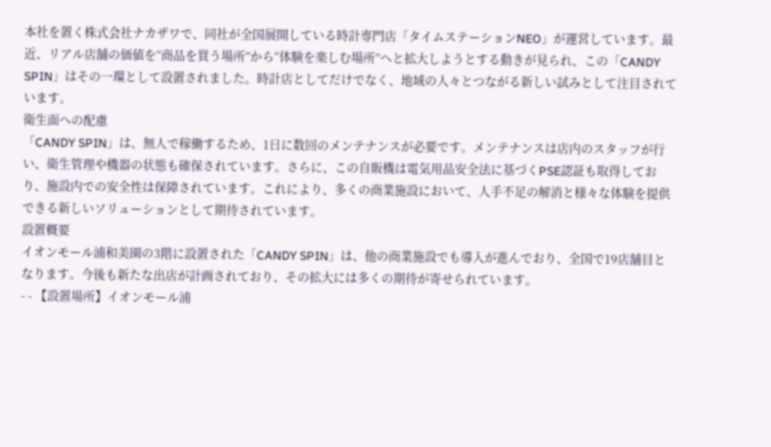本社を置く株式会社ナカザワで、同社が全国展開している時計専門店「タイムステーションNEO」が運営しています。最近、リアル店舗の価値を“商品を買う場所”から“体験を楽しむ場所”へと拡大しようとする動きが見られ、この「CANDY SPIN」はその一環として設置されました。時計店としてだけでなく、地域の人々とつながる新しい試みとして注目されています。
衛生面への配慮
「CANDY SPIN」は、無人で稼働するため、1日に数回のメンテナンスが必要です。メンテナンスは店内のスタッフが行い、衛生管理や機器の状態も確保されています。さらに、この自販機は電気用品安全法に基づくPSE認証も取得しており、施設内での安全性は保障されています。これにより、多くの商業施設において、人手不足の解消と様々な体験を提供できる新しいソリューションとして期待されています。
設置概要
イオンモール浦和美園の3階に設置された「CANDY SPIN」は、他の商業施設でも導入が進んでおり、全国で19店舗目となります。今後も新たな出店が計画されており、その拡大には多くの期待が寄せられています。
- - 【設置場所】イオンモール浦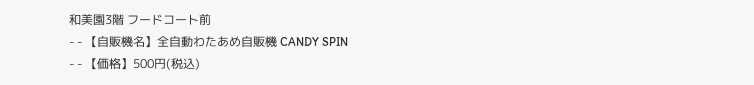和美園3階 フードコート前
- - 【自販機名】全自動わたあめ自販機 CANDY SPIN
- - 【価格】500円(税込)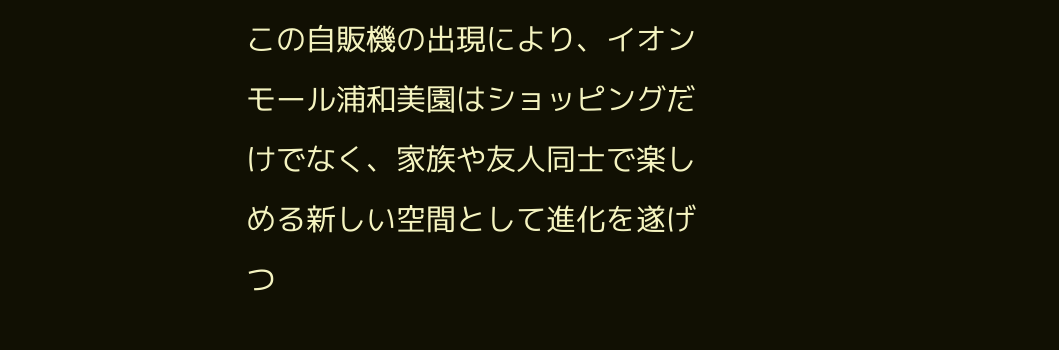この自販機の出現により、イオンモール浦和美園はショッピングだけでなく、家族や友人同士で楽しめる新しい空間として進化を遂げつ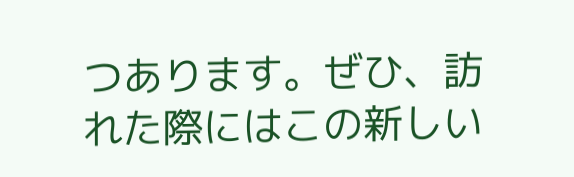つあります。ぜひ、訪れた際にはこの新しい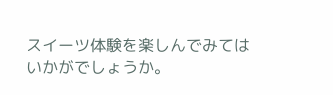スイーツ体験を楽しんでみてはいかがでしょうか。